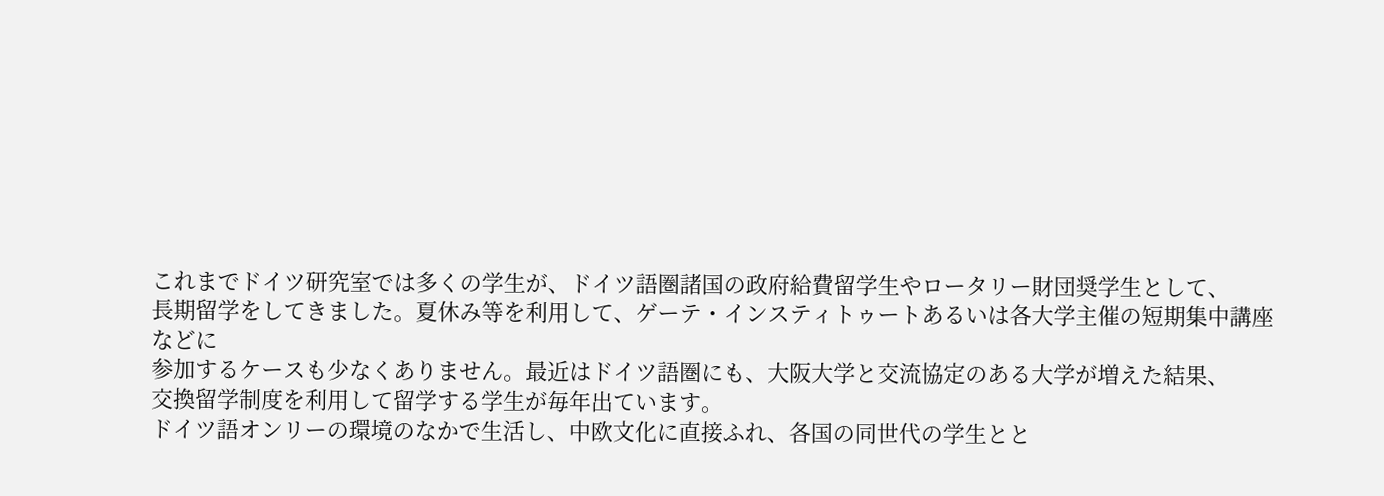これまでドイツ研究室では多くの学生が、ドイツ語圏諸国の政府給費留学生やロータリー財団奨学生として、
長期留学をしてきました。夏休み等を利用して、ゲーテ・インスティトゥートあるいは各大学主催の短期集中講座などに
参加するケースも少なくありません。最近はドイツ語圏にも、大阪大学と交流協定のある大学が増えた結果、
交換留学制度を利用して留学する学生が毎年出ています。
ドイツ語オンリーの環境のなかで生活し、中欧文化に直接ふれ、各国の同世代の学生とと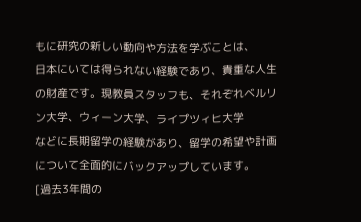もに研究の新しい動向や方法を学ぶことは、
日本にいては得られない経験であり、貴重な人生の財産です。現教員スタッフも、それぞれベルリン大学、ウィーン大学、ライプツィヒ大学
などに長期留学の経験があり、留学の希望や計画について全面的にバックアップしています。
[過去3年間の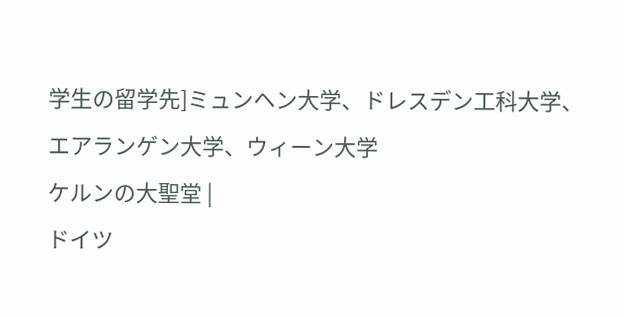学生の留学先]ミュンヘン大学、ドレスデン工科大学、エアランゲン大学、ウィーン大学
ケルンの大聖堂 |
ドイツ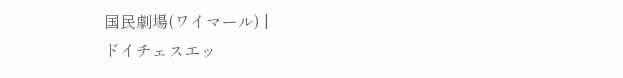国民劇場(ワイマール) |
ドイチェスエッ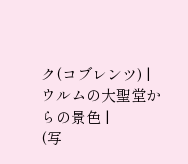ク(コブレンツ) |
ウルムの大聖堂からの景色 |
(写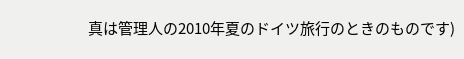真は管理人の2010年夏のドイツ旅行のときのものです)